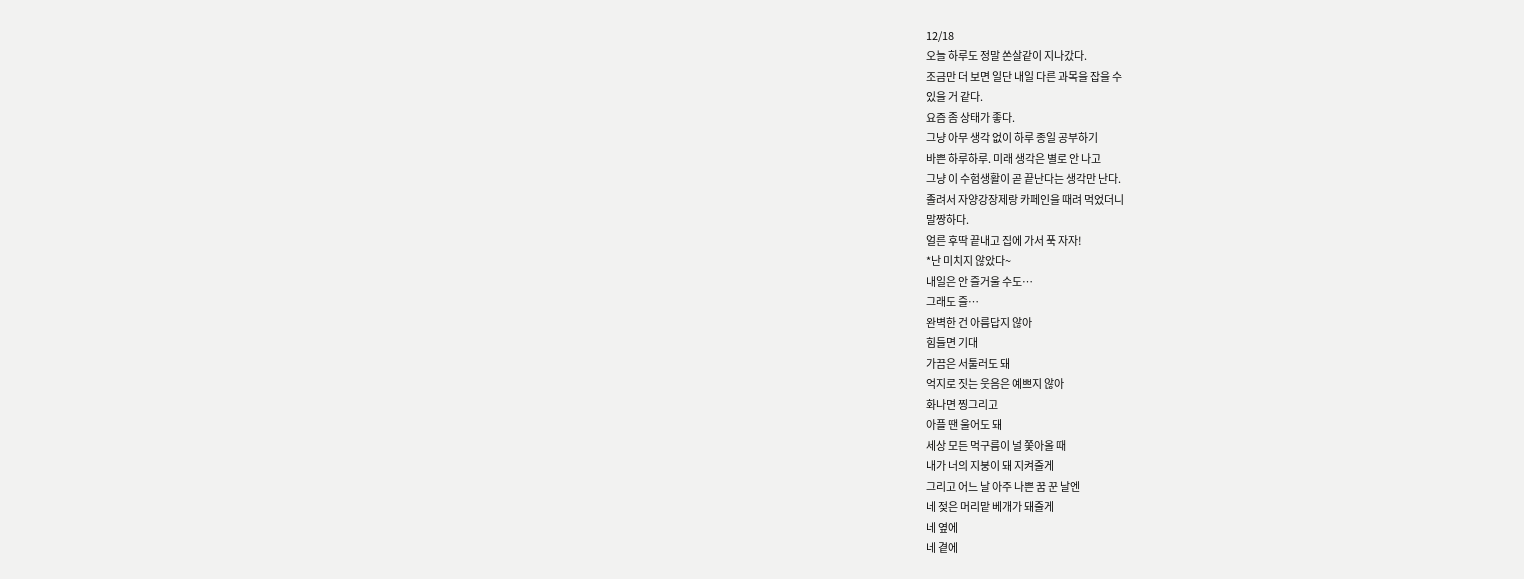12/18
오늘 하루도 정말 쏜살같이 지나갔다.
조금만 더 보면 일단 내일 다른 과목을 잡을 수
있을 거 같다.
요즘 좀 상태가 좋다.
그냥 아무 생각 없이 하루 종일 공부하기
바쁜 하루하루. 미래 생각은 별로 안 나고
그냥 이 수험생활이 곧 끝난다는 생각만 난다.
졸려서 자양강장제랑 카페인을 때려 먹었더니
말짱하다.
얼른 후딱 끝내고 집에 가서 푹 자자!
*난 미치지 않았다~
내일은 안 즐거울 수도…
그래도 즐…
완벽한 건 아름답지 않아
힘들면 기대
가끔은 서툴러도 돼
억지로 짓는 웃음은 예쁘지 않아
화나면 찡그리고
아플 땐 울어도 돼
세상 모든 먹구름이 널 쫓아올 때
내가 너의 지붕이 돼 지켜줄게
그리고 어느 날 아주 나쁜 꿈 꾼 날엔
네 젖은 머리맡 베개가 돼줄게
네 옆에
네 곁에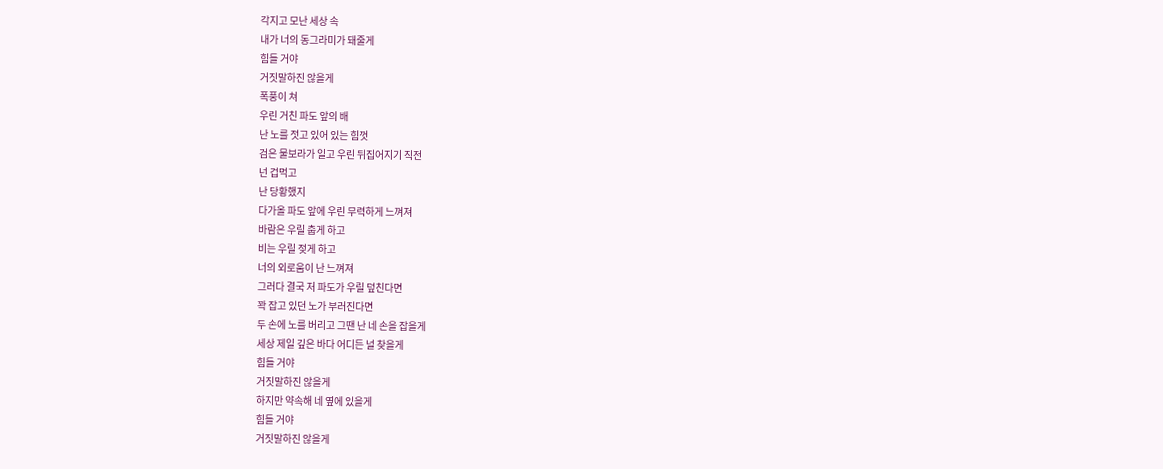각지고 모난 세상 속
내가 너의 동그라미가 돼줄게
힘들 거야
거짓말하진 않을게
폭풍이 쳐
우린 거친 파도 앞의 배
난 노를 젓고 있어 있는 힘껏
검은 물보라가 일고 우린 뒤집어지기 직전
넌 겁먹고
난 당황했지
다가올 파도 앞에 우린 무력하게 느껴져
바람은 우릴 춥게 하고
비는 우릴 젖게 하고
너의 외로움이 난 느껴져
그러다 결국 저 파도가 우릴 덮친다면
꽉 잡고 있던 노가 부러진다면
두 손에 노를 버리고 그땐 난 네 손을 잡을게
세상 제일 깊은 바다 어디든 널 찾을게
힘들 거야
거짓말하진 않을게
하지만 약속해 네 옆에 있을게
힘들 거야
거짓말하진 않을게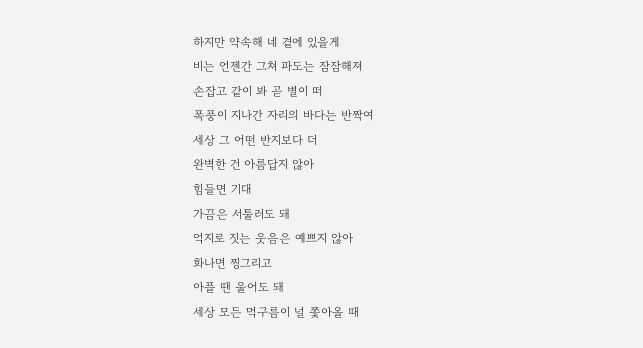하지만 약속해 네 곁에 있을게
비는 언젠간 그쳐 파도는 잠잠해져
손잡고 같이 봐 곧 별이 떠
폭풍이 지나간 자리의 바다는 반짝여
세상 그 어떤 반지보다 더
완벽한 건 아름답지 않아
힘들면 기대
가끔은 서툴러도 돼
억지로 짓는 웃음은 예쁘지 않아
화나면 찡그리고
아플 땐 울어도 돼
세상 모든 먹구름이 널 쫓아올 때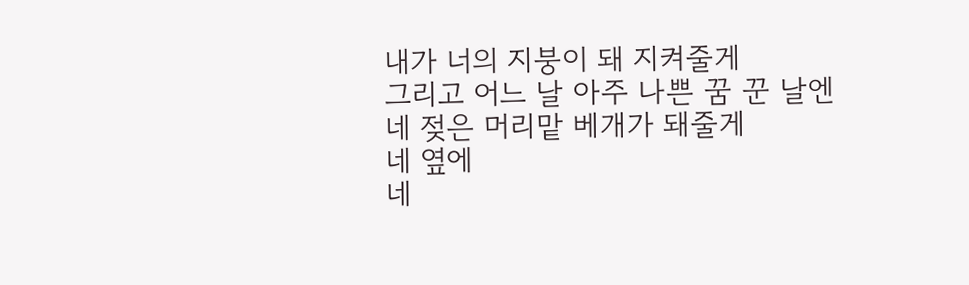내가 너의 지붕이 돼 지켜줄게
그리고 어느 날 아주 나쁜 꿈 꾼 날엔
네 젖은 머리맡 베개가 돼줄게
네 옆에
네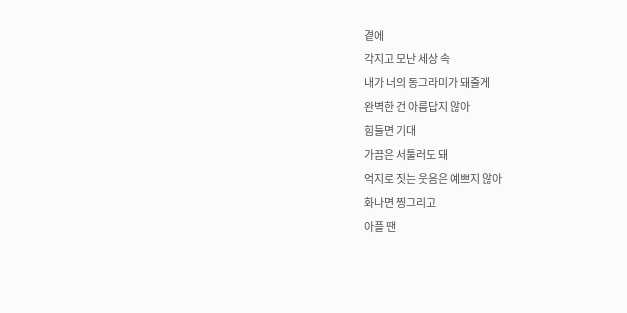곁에
각지고 모난 세상 속
내가 너의 동그라미가 돼줄게
완벽한 건 아름답지 않아
힘들면 기대
가끔은 서툴러도 돼
억지로 짓는 웃음은 예쁘지 않아
화나면 찡그리고
아플 땐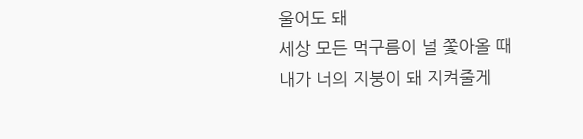울어도 돼
세상 모든 먹구름이 널 쫓아올 때
내가 너의 지붕이 돼 지켜줄게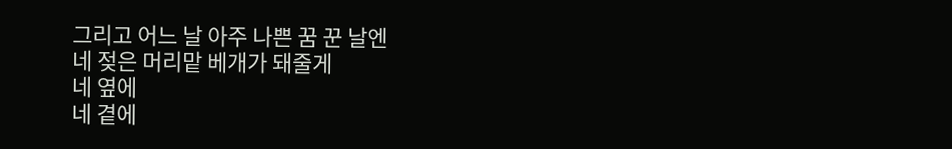그리고 어느 날 아주 나쁜 꿈 꾼 날엔
네 젖은 머리맡 베개가 돼줄게
네 옆에
네 곁에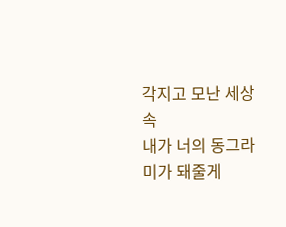각지고 모난 세상 속
내가 너의 동그라미가 돼줄게